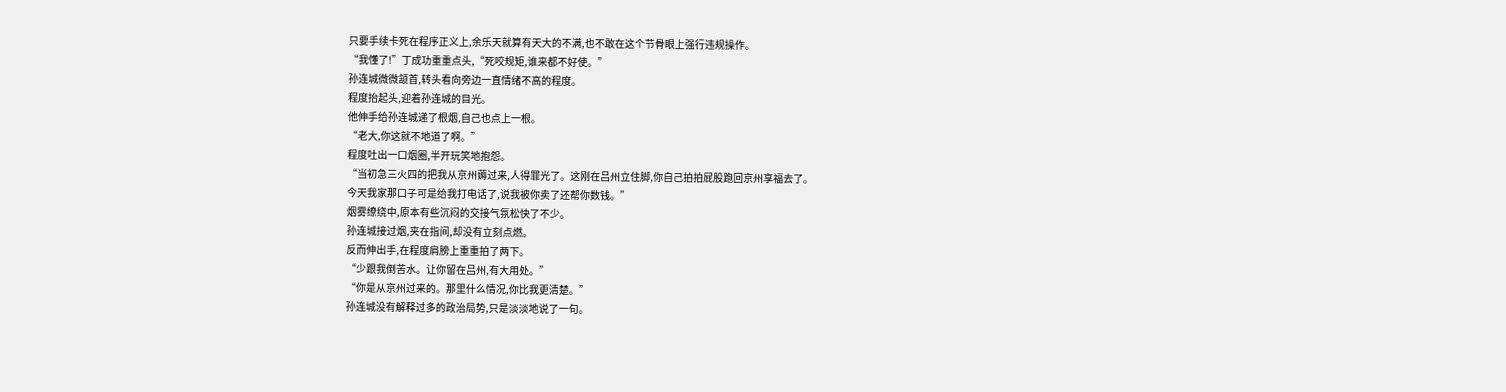只要手续卡死在程序正义上,余乐天就算有天大的不满,也不敢在这个节骨眼上强行违规操作。
“我懂了!”丁成功重重点头,“死咬规矩,谁来都不好使。”
孙连城微微颔首,转头看向旁边一直情绪不高的程度。
程度抬起头,迎着孙连城的目光。
他伸手给孙连城递了根烟,自己也点上一根。
“老大,你这就不地道了啊。”
程度吐出一口烟圈,半开玩笑地抱怨。
“当初急三火四的把我从京州薅过来,人得罪光了。这刚在吕州立住脚,你自己拍拍屁股跑回京州享福去了。
今天我家那口子可是给我打电话了,说我被你卖了还帮你数钱。”
烟雾缭绕中,原本有些沉闷的交接气氛松快了不少。
孙连城接过烟,夹在指间,却没有立刻点燃。
反而伸出手,在程度肩膀上重重拍了两下。
“少跟我倒苦水。让你留在吕州,有大用处。”
“你是从京州过来的。那里什么情况,你比我更清楚。”
孙连城没有解释过多的政治局势,只是淡淡地说了一句。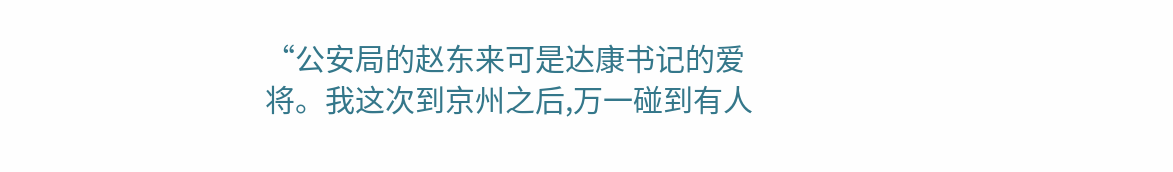“公安局的赵东来可是达康书记的爱将。我这次到京州之后,万一碰到有人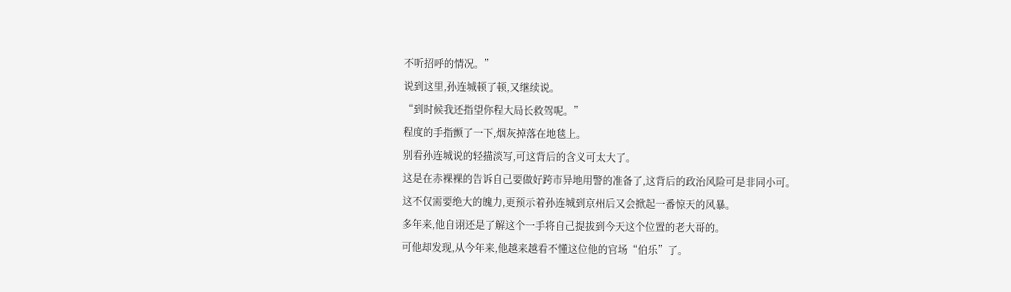不听招呼的情况。”
说到这里,孙连城顿了顿,又继续说。
“到时候我还指望你程大局长救驾呢。”
程度的手指颤了一下,烟灰掉落在地毯上。
别看孙连城说的轻描淡写,可这背后的含义可太大了。
这是在赤裸裸的告诉自己要做好跨市异地用警的准备了,这背后的政治风险可是非同小可。
这不仅需要绝大的魄力,更预示着孙连城到京州后又会掀起一番惊天的风暴。
多年来,他自诩还是了解这个一手将自己提拔到今天这个位置的老大哥的。
可他却发现,从今年来,他越来越看不懂这位他的官场“伯乐”了。